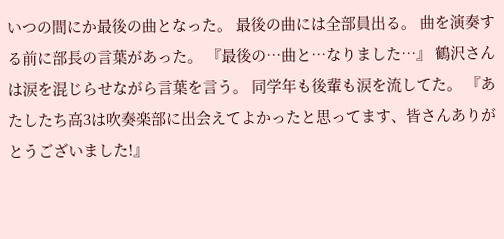いつの間にか最後の曲となった。 最後の曲には全部員出る。 曲を演奏する前に部長の言葉があった。 『最後の…曲と…なりました…』 鶴沢さんは涙を混じらせながら言葉を言う。 同学年も後輩も涙を流してた。 『あたしたち高3は吹奏楽部に出会えてよかったと思ってます、皆さんありがとうございました!』